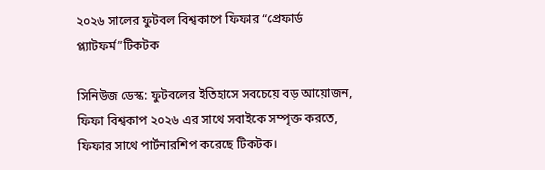২০২৬ সালের ফুটবল বিশ্বকাপে ফিফার “প্রেফার্ড প্ল্যাটফর্ম”টিকটক

সিনিউজ ডেস্ক: ফুটবলের ইতিহাসে সবচেয়ে বড় আয়োজন, ফিফা বিশ্বকাপ ২০২৬ এর সাথে সবাইকে সম্পৃক্ত করতে, ফিফার সাথে পার্টনারশিপ করেছে টিকটক।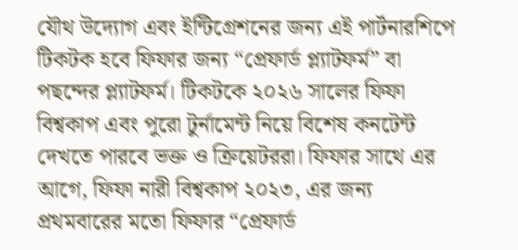যৌথ উদ্যোগ এবং ইন্টিগ্রেশনের জন্য এই পার্টনারশিপে টিকটক হবে ফিফার জন্য “প্রেফার্ড প্ল্যাটফর্ম” বা পছন্দের প্ল্যাটফর্ম। টিকটকে ২০২৬ সালের ফিফা বিশ্বকাপ এবং পুরো টুর্নামেন্ট নিয়ে বিশেষ কনটেন্ট দেখতে পারবে ভক্ত ও ক্রিয়েটররা। ফিফার সাথে এর আগে, ফিফা নারী বিশ্বকাপ ২০২৩, এর জন্য প্রথমবারের মতো ফিফার “প্রেফার্ড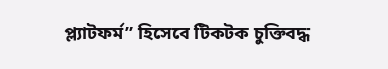প্ল্যাটফর্ম” হিসেবে টিকটক চুক্তিবদ্ধ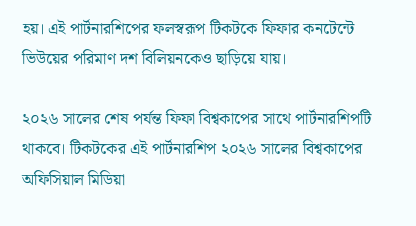হয়। এই পার্টনারশিপের ফলস্বরূপ টিকটকে ফিফার কনটেন্টে ভিউয়ের পরিমাণ দশ বিলিয়নকেও ছাড়িয়ে যায়।

২০২৬ সালের শেষ পর্যন্ত ফিফা বিশ্বকাপের সাথে পার্টনারশিপটি থাকবে। টিকটকের এই পার্টনারশিপ ২০২৬ সালের বিশ্বকাপের অফিসিয়াল মিডিয়া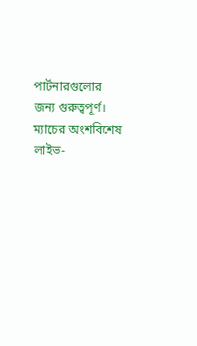পার্টনারগুলোর জন্য গুরুত্বপূর্ণ। ম্যাচের অংশবিশেষ লাইভ-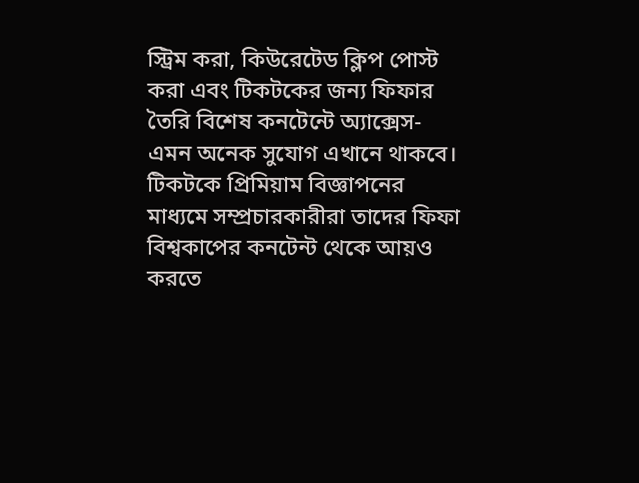স্ট্রিম করা, কিউরেটেড ক্লিপ পোস্ট করা এবং টিকটকের জন্য ফিফার তৈরি বিশেষ কনটেন্টে অ্যাক্সেস- এমন অনেক সুযোগ এখানে থাকবে। টিকটকে প্রিমিয়াম বিজ্ঞাপনের মাধ্যমে সম্প্রচারকারীরা তাদের ফিফা বিশ্বকাপের কনটেন্ট থেকে আয়ও করতে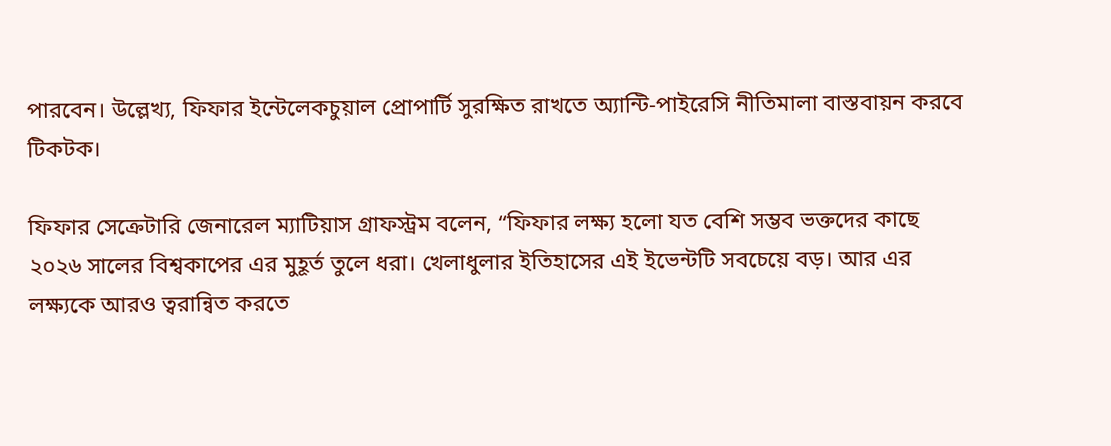পারবেন। উল্লেখ্য, ফিফার ইন্টেলেকচুয়াল প্রোপার্টি সুরক্ষিত রাখতে অ্যান্টি-পাইরেসি নীতিমালা বাস্তবায়ন করবে টিকটক।

ফিফার সেক্রেটারি জেনারেল ম্যাটিয়াস গ্রাফস্ট্রম বলেন, “ফিফার লক্ষ্য হলো যত বেশি সম্ভব ভক্তদের কাছে ২০২৬ সালের বিশ্বকাপের এর মুহূর্ত তুলে ধরা। খেলাধুলার ইতিহাসের এই ইভেন্টটি সবচেয়ে বড়। আর এর লক্ষ্যকে আরও ত্বরান্বিত করতে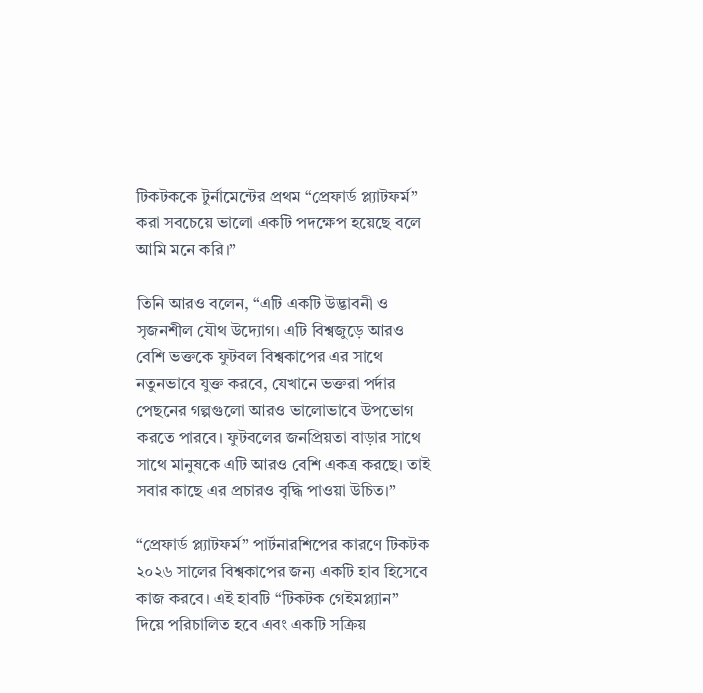টিকটককে টুর্নামেন্টের প্রথম “প্রেফার্ড প্ল্যাটফর্ম” করা সবচেয়ে ভালো একটি পদক্ষেপ হয়েছে বলে আমি মনে করি।”

তিনি আরও বলেন, “এটি একটি উদ্ভাবনী ও সৃজনশীল যৌথ উদ্যোগ। এটি বিশ্বজুড়ে আরও বেশি ভক্তকে ফুটবল বিশ্বকাপের এর সাথে নতুনভাবে যুক্ত করবে, যেখানে ভক্তরা পর্দার পেছনের গল্পগুলো আরও ভালোভাবে উপভোগ করতে পারবে। ফুটবলের জনপ্রিয়তা বাড়ার সাথে সাথে মানুষকে এটি আরও বেশি একত্র করছে। তাই সবার কাছে এর প্রচারও বৃদ্ধি পাওয়া উচিত।”

“প্রেফার্ড প্ল্যাটফর্ম” পার্টনারশিপের কারণে টিকটক ২০২৬ সালের বিশ্বকাপের জন্য একটি হাব হিসেবে কাজ করবে। এই হাবটি “টিকটক গেইমপ্ল্যান” দিয়ে পরিচালিত হবে এবং একটি সক্রিয়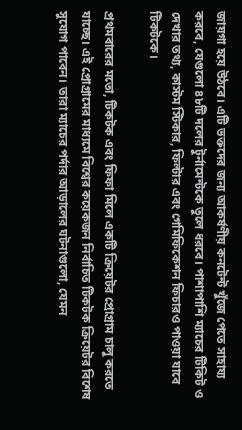জায়গা হয়ে উঠবে। এটি ভক্তদের জন্য আকর্ষণীয় কনটেন্ট খুঁজে পেতে সাহায্য করবে, যেগুলো ৪৮টি দলের টুর্নামেন্টকে তুলে ধরবে। পাশাপাশি ম্যাচের টিকিট ও দেখার তথ্য, কাস্টম স্টিকার, ফিল্টার এবং গেমিফিকেশন ফিচারও পাওয়া যাবে টিকটকে।

প্রথমবারের মতো, টিকটক এবং ফিফা মিলে একটি ক্রিয়েটর প্রোগ্রাম চালু করতে যাচ্ছে। এই প্রোগ্রামের মাধ্যমে বিশ্বের কয়েকজন নির্বাচিত টিকটক ক্রিয়েটর বিশেষ সুযোগ পাবেন। তারা ম্যাচের পর্দার আড়ালের ঘটনাগুলো, যেমন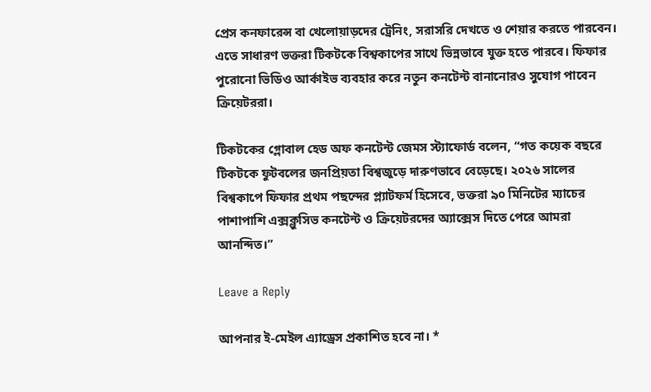প্রেস কনফারেন্স বা খেলোয়াড়দের ট্রেনিং, সরাসরি দেখতে ও শেয়ার করতে পারবেন। এতে সাধারণ ভক্তরা টিকটকে বিশ্বকাপের সাথে ভিন্নভাবে যুক্ত হতে পারবে। ফিফার পুরোনো ভিডিও আর্কাইভ ব্যবহার করে নতুন কনটেন্ট বানানোরও সুযোগ পাবেন ক্রিয়েটররা।

টিকটকের গ্লোবাল হেড অফ কনটেন্ট জেমস স্ট্যাফোর্ড বলেন, “গত কয়েক বছরে টিকটকে ফুটবলের জনপ্রিয়তা বিশ্বজুড়ে দারুণভাবে বেড়েছে। ২০২৬ সালের বিশ্বকাপে ফিফার প্রথম পছন্দের প্ল্যাটফর্ম হিসেবে, ভক্তরা ৯০ মিনিটের ম্যাচের পাশাপাশি এক্সক্লুসিভ কনটেন্ট ও ক্রিয়েটরদের অ্যাক্সেস দিতে পেরে আমরা আনন্দিত।”

Leave a Reply

আপনার ই-মেইল এ্যাড্রেস প্রকাশিত হবে না। *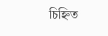চিহ্নিত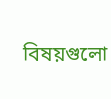বিষয়গুলো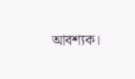আবশ্যক।